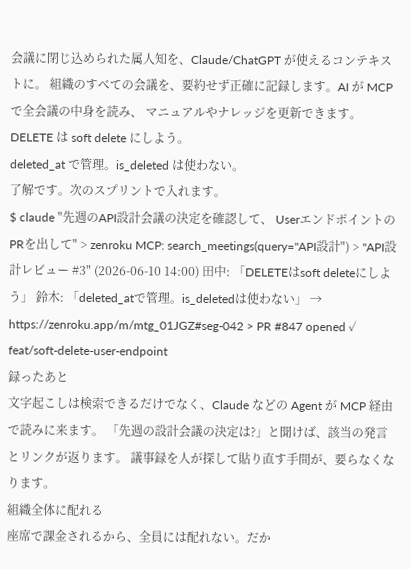会議に閉じ込められた属人知を、Claude/ChatGPT が使えるコンテキストに。 組織のすべての会議を、要約せず正確に記録します。AI が MCP で全会議の中身を読み、 マニュアルやナレッジを更新できます。
DELETE は soft delete にしよう。
deleted_at で管理。is_deleted は使わない。
了解です。次のスプリントで入れます。
$ claude "先週のAPI設計会議の決定を確認して、 UserエンドポイントのPRを出して" > zenroku MCP: search_meetings(query="API設計") > "API設計レビュー #3" (2026-06-10 14:00) 田中: 「DELETEはsoft deleteにしよう」 鈴木: 「deleted_atで管理。is_deletedは使わない」 → https://zenroku.app/m/mtg_01JGZ#seg-042 > PR #847 opened ✓ feat/soft-delete-user-endpoint
録ったあと
文字起こしは検索できるだけでなく、Claude などの Agent が MCP 経由で読みに来ます。 「先週の設計会議の決定は?」と聞けば、該当の発言とリンクが返ります。 議事録を人が探して貼り直す手間が、要らなくなります。
組織全体に配れる
座席で課金されるから、全員には配れない。だか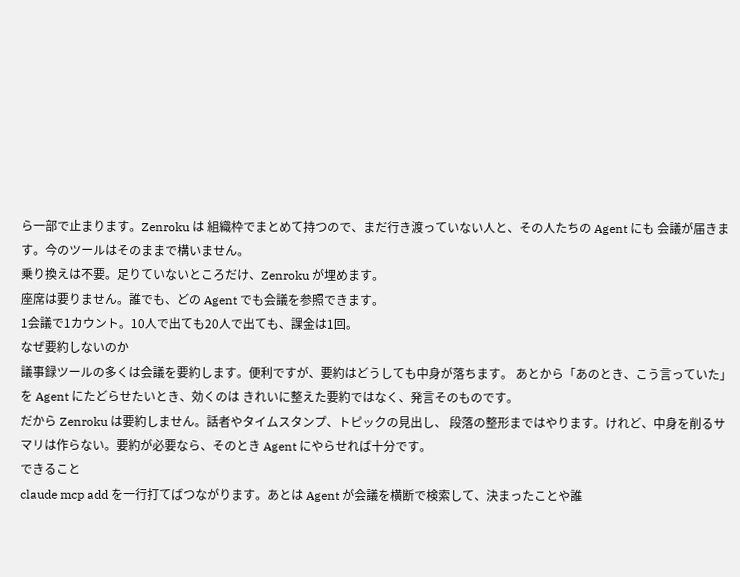ら一部で止まります。Zenroku は 組織枠でまとめて持つので、まだ行き渡っていない人と、その人たちの Agent にも 会議が届きます。今のツールはそのままで構いません。
乗り換えは不要。足りていないところだけ、Zenroku が埋めます。
座席は要りません。誰でも、どの Agent でも会議を参照できます。
1会議で1カウント。10人で出ても20人で出ても、課金は1回。
なぜ要約しないのか
議事録ツールの多くは会議を要約します。便利ですが、要約はどうしても中身が落ちます。 あとから「あのとき、こう言っていた」を Agent にたどらせたいとき、効くのは きれいに整えた要約ではなく、発言そのものです。
だから Zenroku は要約しません。話者やタイムスタンプ、トピックの見出し、 段落の整形まではやります。けれど、中身を削るサマリは作らない。要約が必要なら、そのとき Agent にやらせれば十分です。
できること
claude mcp add を一行打てばつながります。あとは Agent が会議を横断で検索して、決まったことや誰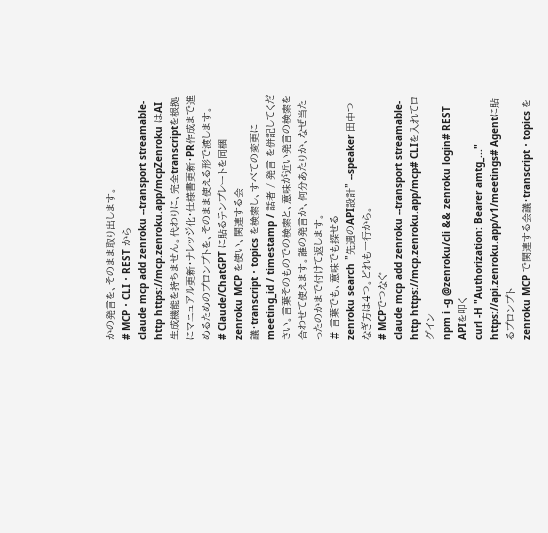かの発言を、そのまま取り出します。
# MCP・CLI・REST から
claude mcp add zenroku --transport streamable-http https://mcp.zenroku.app/mcpZenroku はAI生成機能を持ちません。代わりに、完全transcriptを根拠にマニュアル更新・ナレッジ化・仕様書更新・PR作成まで進めるためのプロンプトを、そのまま使える形で渡します。
# Claude/ChatGPT に貼るテンプレートを同梱
zenroku MCP を使い、関連する会議・transcript・topics を検索し、すべての変更に meeting_id / timestamp / 話者 / 発言 を併記してください。言葉そのものでの検索と、意味が近い発言の検索を合わせて使えます。誰の発言か、何分あたりか、なぜ当たったのかまで付けて返します。
# 言葉でも、意味でも探せる
zenroku search "先週のAPI設計" --speaker 田中つなぎ方は4つ。どれも一行から。
# MCPでつなぐ
claude mcp add zenroku --transport streamable-http https://mcp.zenroku.app/mcp# CLIを入れてログイン
npm i -g @zenroku/cli && zenroku login# REST APIを叩く
curl -H "Authorization: Bearer amtg_..." https://api.zenroku.app/v1/meetings# Agentに貼るプロンプト
zenroku MCP で関連する会議・transcript・topics を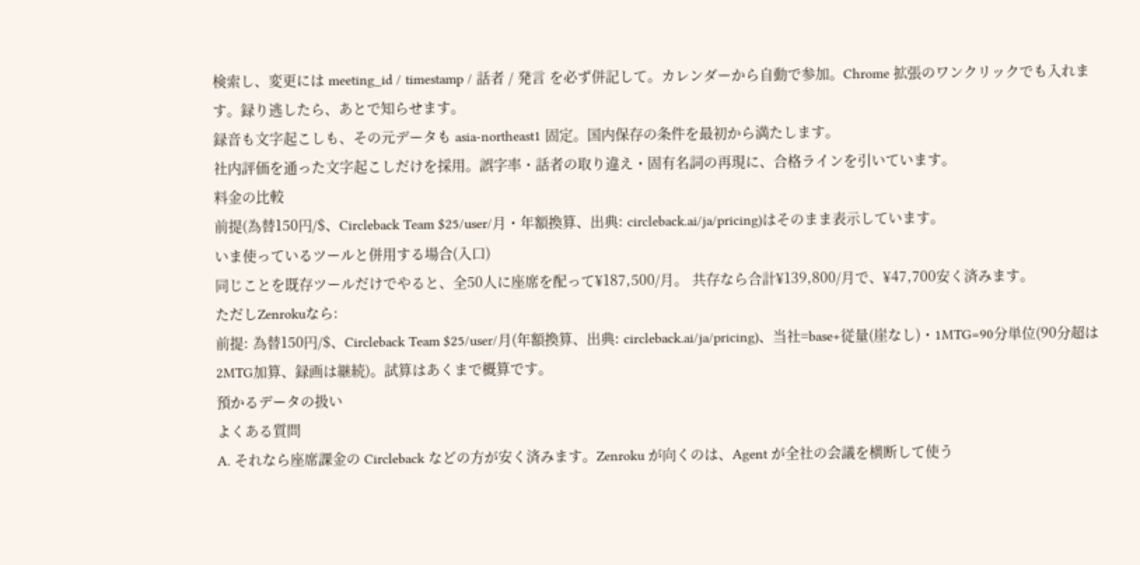検索し、変更には meeting_id / timestamp / 話者 / 発言 を必ず併記して。カレンダーから自動で参加。Chrome 拡張のワンクリックでも入れます。録り逃したら、あとで知らせます。
録音も文字起こしも、その元データも asia-northeast1 固定。国内保存の条件を最初から満たします。
社内評価を通った文字起こしだけを採用。誤字率・話者の取り違え・固有名詞の再現に、合格ラインを引いています。
料金の比較
前提(為替150円/$、Circleback Team $25/user/月・年額換算、出典: circleback.ai/ja/pricing)はそのまま表示しています。
いま使っているツールと併用する場合(入口)
同じことを既存ツールだけでやると、全50人に座席を配って¥187,500/月。 共存なら合計¥139,800/月で、¥47,700安く済みます。
ただしZenrokuなら:
前提: 為替150円/$、Circleback Team $25/user/月(年額換算、出典: circleback.ai/ja/pricing)、当社=base+従量(崖なし)・1MTG=90分単位(90分超は2MTG加算、録画は継続)。試算はあくまで概算です。
預かるデータの扱い
よくある質問
A. それなら座席課金の Circleback などの方が安く済みます。Zenroku が向くのは、Agent が全社の会議を横断して使う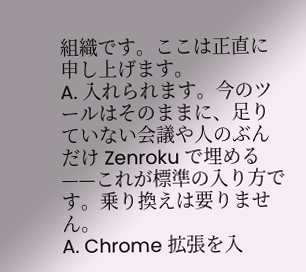組織です。ここは正直に申し上げます。
A. 入れられます。今のツールはそのままに、足りていない会議や人のぶんだけ Zenroku で埋める——これが標準の入り方です。乗り換えは要りません。
A. Chrome 拡張を入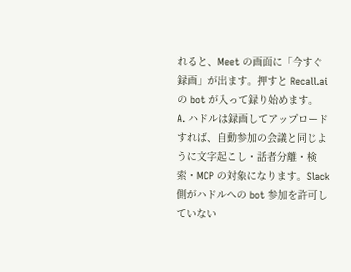れると、Meet の画面に「今すぐ録画」が出ます。押すと Recall.ai の bot が入って録り始めます。
A. ハドルは録画してアップロードすれば、自動参加の会議と同じように文字起こし・話者分離・検索・MCP の対象になります。Slack 側がハドルへの bot 参加を許可していない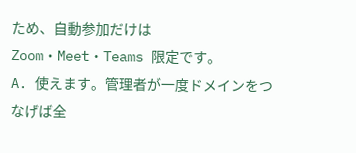ため、自動参加だけは Zoom・Meet・Teams 限定です。
A. 使えます。管理者が一度ドメインをつなげば全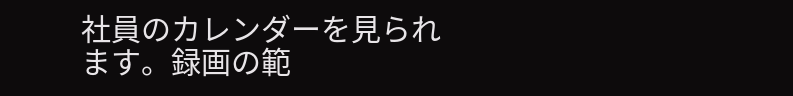社員のカレンダーを見られます。録画の範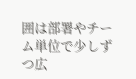囲は部署やチーム単位で少しずつ広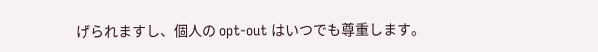げられますし、個人の opt-out はいつでも尊重します。